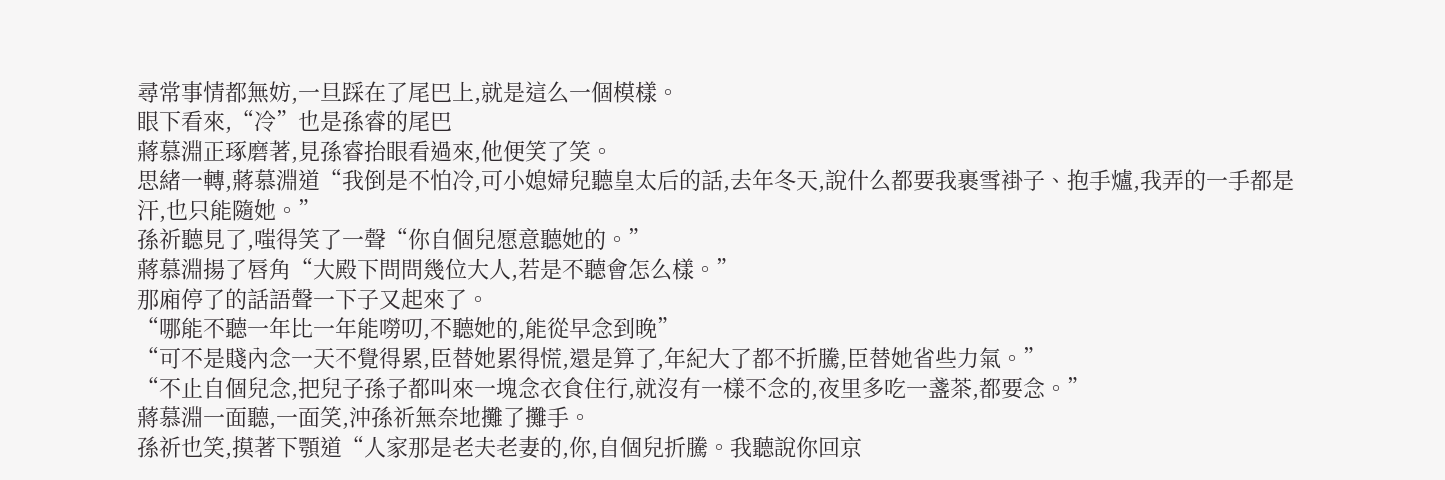尋常事情都無妨,一旦踩在了尾巴上,就是這么一個模樣。
眼下看來,“冷”也是孫睿的尾巴
蔣慕淵正琢磨著,見孫睿抬眼看過來,他便笑了笑。
思緒一轉,蔣慕淵道“我倒是不怕冷,可小媳婦兒聽皇太后的話,去年冬天,說什么都要我裹雪褂子、抱手爐,我弄的一手都是汗,也只能隨她。”
孫祈聽見了,嗤得笑了一聲“你自個兒愿意聽她的。”
蔣慕淵揚了唇角“大殿下問問幾位大人,若是不聽會怎么樣。”
那廂停了的話語聲一下子又起來了。
“哪能不聽一年比一年能嘮叨,不聽她的,能從早念到晚”
“可不是賤內念一天不覺得累,臣替她累得慌,還是算了,年紀大了都不折騰,臣替她省些力氣。”
“不止自個兒念,把兒子孫子都叫來一塊念衣食住行,就沒有一樣不念的,夜里多吃一盞茶,都要念。”
蔣慕淵一面聽,一面笑,沖孫祈無奈地攤了攤手。
孫祈也笑,摸著下顎道“人家那是老夫老妻的,你,自個兒折騰。我聽說你回京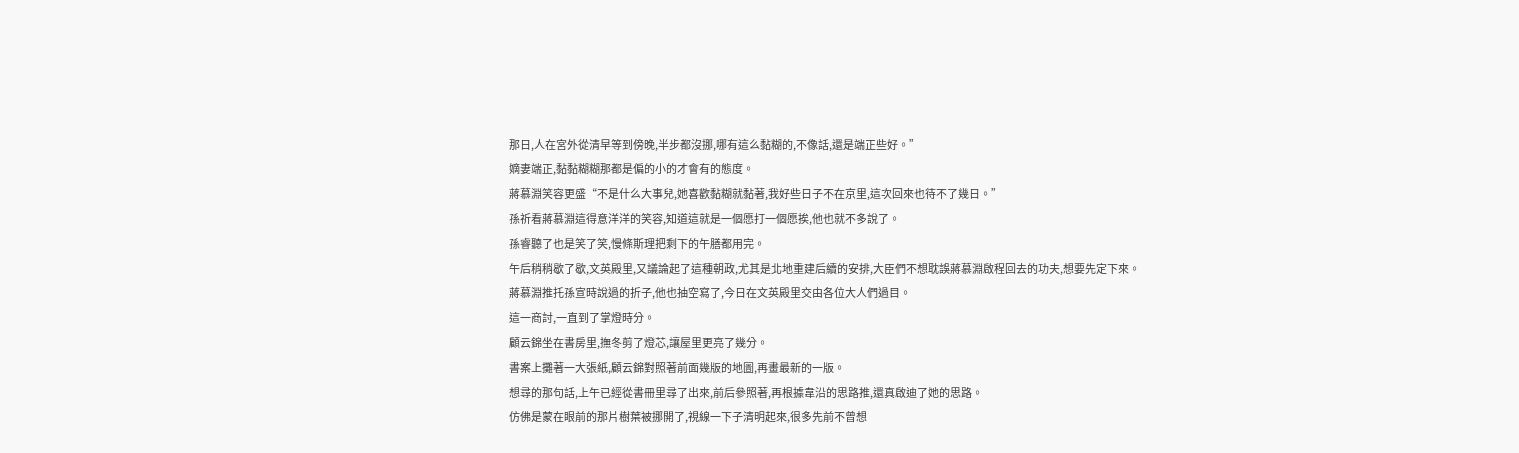那日,人在宮外從清早等到傍晚,半步都沒挪,哪有這么黏糊的,不像話,還是端正些好。”
嫡妻端正,黏黏糊糊那都是偏的小的才會有的態度。
蔣慕淵笑容更盛“不是什么大事兒,她喜歡黏糊就黏著,我好些日子不在京里,這次回來也待不了幾日。”
孫祈看蔣慕淵這得意洋洋的笑容,知道這就是一個愿打一個愿挨,他也就不多說了。
孫睿聽了也是笑了笑,慢條斯理把剩下的午膳都用完。
午后稍稍歇了歇,文英殿里,又議論起了這種朝政,尤其是北地重建后續的安排,大臣們不想耽誤蔣慕淵啟程回去的功夫,想要先定下來。
蔣慕淵推托孫宣時說過的折子,他也抽空寫了,今日在文英殿里交由各位大人們過目。
這一商討,一直到了掌燈時分。
顧云錦坐在書房里,撫冬剪了燈芯,讓屋里更亮了幾分。
書案上攤著一大張紙,顧云錦對照著前面幾版的地圖,再畫最新的一版。
想尋的那句話,上午已經從書冊里尋了出來,前后參照著,再根據韋沿的思路推,還真啟迪了她的思路。
仿佛是蒙在眼前的那片樹葉被挪開了,視線一下子清明起來,很多先前不曾想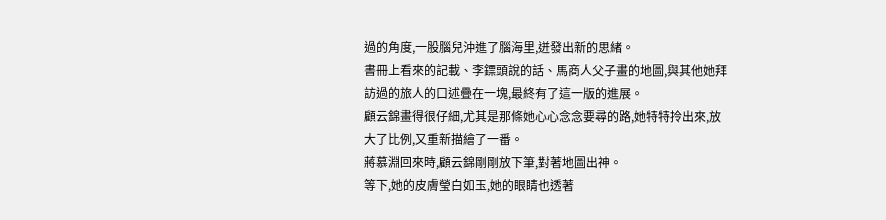過的角度,一股腦兒沖進了腦海里,迸發出新的思緒。
書冊上看來的記載、李鏢頭說的話、馬商人父子畫的地圖,與其他她拜訪過的旅人的口述疊在一塊,最終有了這一版的進展。
顧云錦畫得很仔細,尤其是那條她心心念念要尋的路,她特特拎出來,放大了比例,又重新描繪了一番。
蔣慕淵回來時,顧云錦剛剛放下筆,對著地圖出神。
等下,她的皮膚瑩白如玉,她的眼睛也透著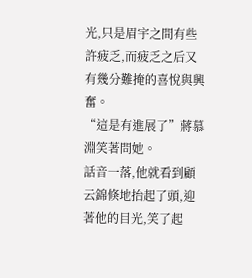光,只是眉宇之間有些許疲乏,而疲乏之后又有幾分難掩的喜悅與興奮。
“這是有進展了”蔣慕淵笑著問她。
話音一落,他就看到顧云錦倏地抬起了頭,迎著他的目光,笑了起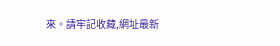來。請牢記收藏,網址最新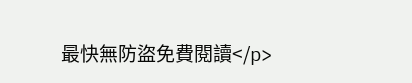最快無防盜免費閱讀</p>